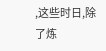,这些时日,除了炼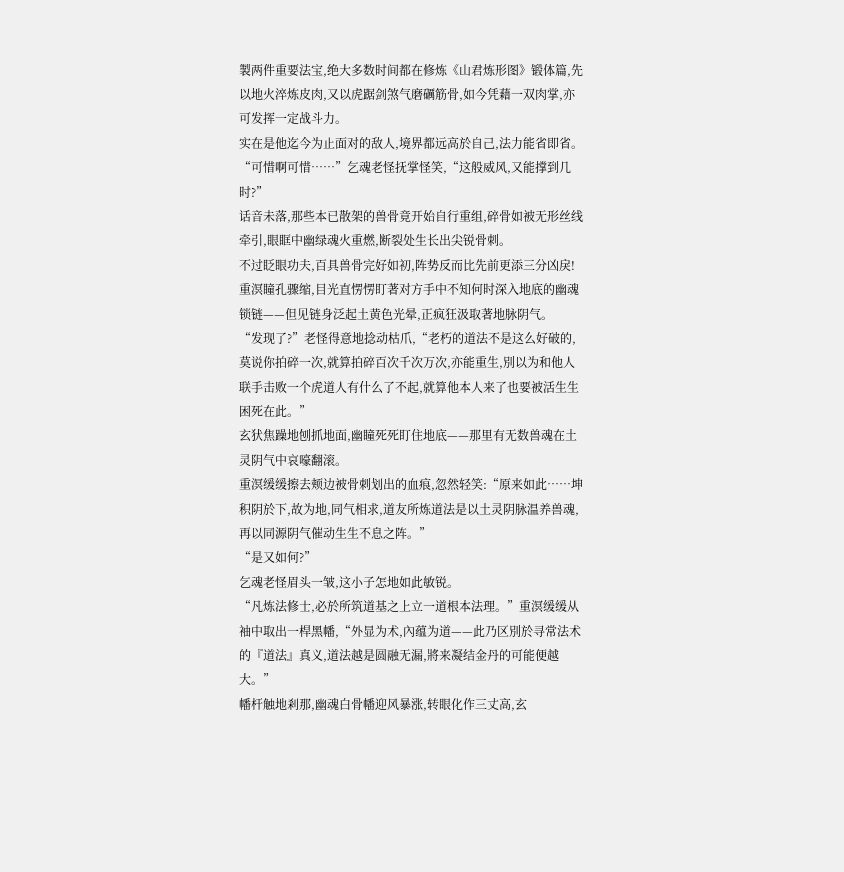製两件重要法宝,绝大多数时间都在修炼《山君炼形图》锻体篇,先以地火淬炼皮肉,又以虎踞剑煞气磨礪筋骨,如今凭藉一双肉掌,亦可发挥一定战斗力。
实在是他迄今为止面对的敌人,境界都远高於自己,法力能省即省。
“可惜啊可惜……”乞魂老怪抚掌怪笑,“这般威风,又能撑到几时?”
话音未落,那些本已散架的兽骨竟开始自行重组,碎骨如被无形丝线牵引,眼眶中幽绿魂火重燃,断裂处生长出尖锐骨刺。
不过眨眼功夫,百具兽骨完好如初,阵势反而比先前更添三分凶戾!
重溟瞳孔骤缩,目光直愣愣盯著对方手中不知何时深入地底的幽魂锁链——但见链身泛起土黄色光晕,正疯狂汲取著地脉阴气。
“发现了?”老怪得意地捻动枯爪,“老朽的道法不是这么好破的,莫说你拍碎一次,就算拍碎百次千次万次,亦能重生,別以为和他人联手击败一个虎道人有什么了不起,就算他本人来了也要被活生生困死在此。”
玄犾焦躁地刨抓地面,幽瞳死死盯住地底——那里有无数兽魂在土灵阴气中哀嚎翻滚。
重溟缓缓擦去颊边被骨刺划出的血痕,忽然轻笑:“原来如此……坤积阴於下,故为地,同气相求,道友所炼道法是以土灵阴脉温养兽魂,再以同源阴气催动生生不息之阵。”
“是又如何?”
乞魂老怪眉头一皱,这小子怎地如此敏锐。
“凡炼法修士,必於所筑道基之上立一道根本法理。”重溟缓缓从袖中取出一桿黑幡,“外显为术,內蕴为道——此乃区別於寻常法术的『道法』真义,道法越是圆融无漏,將来凝结金丹的可能便越大。”
幡杆触地剎那,幽魂白骨幡迎风暴涨,转眼化作三丈高,玄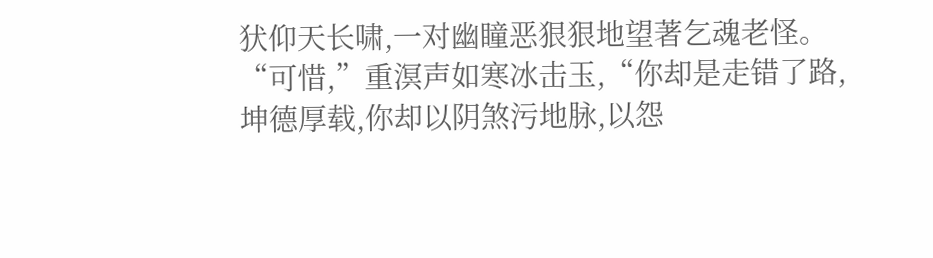犾仰天长啸,一对幽瞳恶狠狠地望著乞魂老怪。
“可惜,”重溟声如寒冰击玉,“你却是走错了路,坤德厚载,你却以阴煞污地脉,以怨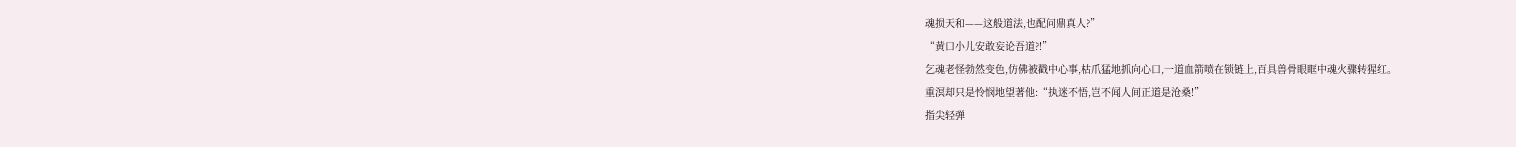魂损天和——这般道法,也配问鼎真人?”
“黄口小儿安敢妄论吾道?!”
乞魂老怪勃然变色,仿佛被戳中心事,枯爪猛地抓向心口,一道血箭喷在锁链上,百具兽骨眼眶中魂火骤转猩红。
重溟却只是怜悯地望著他:“执迷不悟,岂不闻人间正道是沧桑!”
指尖轻弹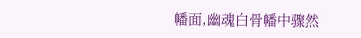幡面,幽魂白骨幡中骤然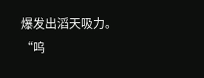爆发出滔天吸力。
“呜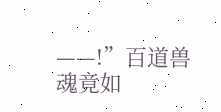——!”百道兽魂竟如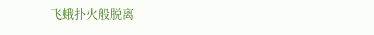飞蛾扑火般脱离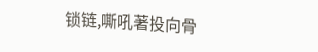锁链,嘶吼著投向骨